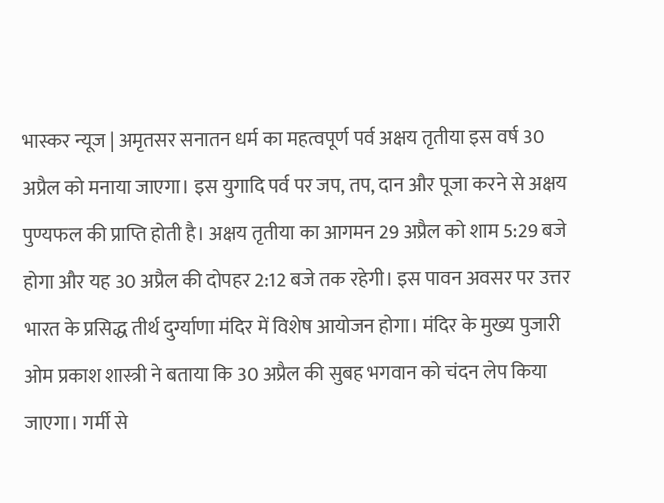भास्कर न्यूज | अमृतसर सनातन धर्म का महत्वपूर्ण पर्व अक्षय तृतीया इस वर्ष 30 अप्रैल को मनाया जाएगा। इस युगादि पर्व पर जप, तप, दान और पूजा करने से अक्षय पुण्यफल की प्राप्ति होती है। अक्षय तृतीया का आगमन 29 अप्रैल को शाम 5:29 बजे होगा और यह 30 अप्रैल की दोपहर 2:12 बजे तक रहेगी। इस पावन अवसर पर उत्तर भारत के प्रसिद्ध तीर्थ दुर्ग्याणा मंदिर में विशेष आयोजन होगा। मंदिर के मुख्य पुजारी ओम प्रकाश शास्त्री ने बताया कि 30 अप्रैल की सुबह भगवान को चंदन लेप किया जाएगा। गर्मी से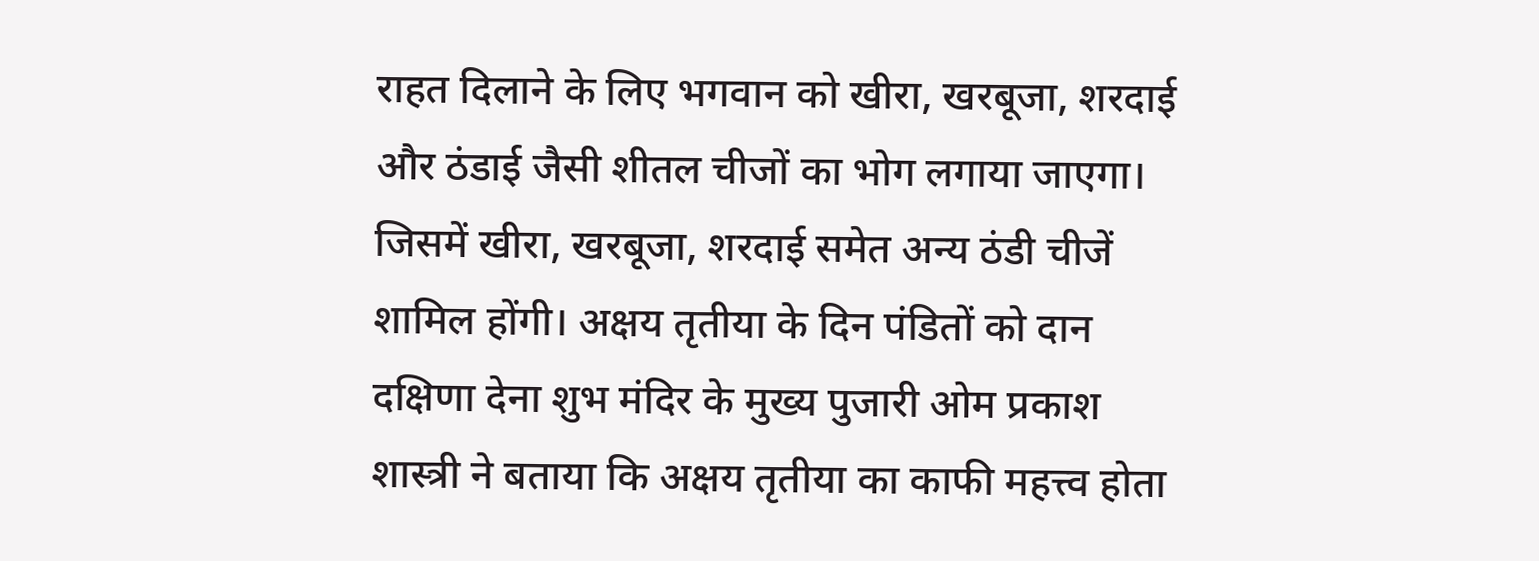राहत दिलाने के लिए भगवान को खीरा, खरबूजा, शरदाई और ठंडाई जैसी शीतल चीजों का भोग लगाया जाएगा। जिसमें खीरा, खरबूजा, शरदाई समेत अन्य ठंडी चीजें शामिल होंगी। अक्षय तृतीया के दिन पंडितों को दान दक्षिणा देना शुभ मंदिर के मुख्य पुजारी ओम प्रकाश शास्त्री ने बताया कि अक्षय तृतीया का काफी महत्त्व होता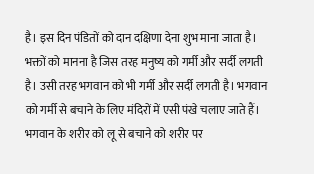है। इस दिन पंडितों को दान दक्षिणा देना शुभ माना जाता है। भक्तों को मानना है जिस तरह मनुष्य को गर्मी और सर्दी लगती है। उसी तरह भगवान को भी गर्मी और सर्दी लगती है। भगवान को गर्मी से बचाने के लिए मंदिरों में एसी पंखे चलाए जाते हैं। भगवान के शरीर को लू से बचाने को शरीर पर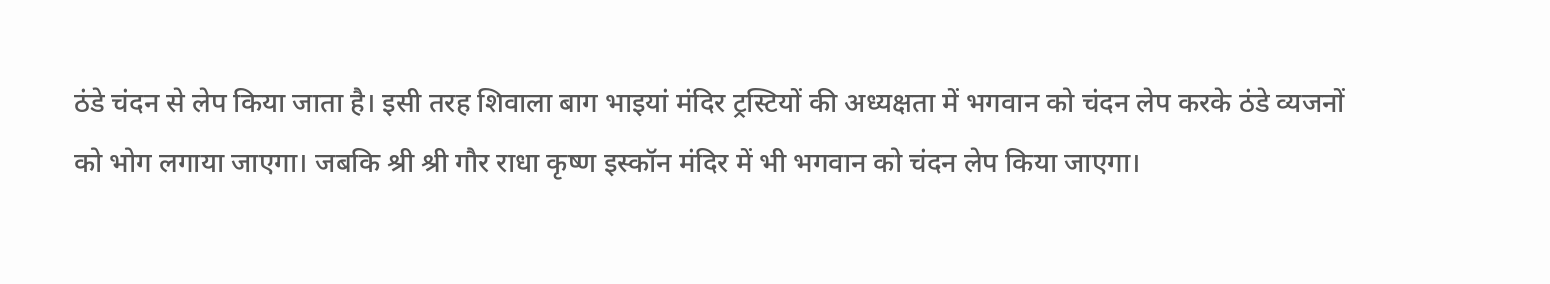ठंडे चंदन से लेप किया जाता है। इसी तरह शिवाला बाग भाइयां मंदिर ट्रस्टियों की अध्यक्षता में भगवान को चंदन लेप करके ठंडे व्यजनों को भोग लगाया जाएगा। जबकि श्री श्री गौर राधा कृष्ण इस्कॉन मंदिर में भी भगवान को चंदन लेप किया जाएगा।